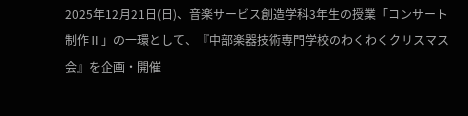2025年12月21日(日)、音楽サービス創造学科3年生の授業「コンサート制作Ⅱ」の一環として、『中部楽器技術専門学校のわくわくクリスマス会』を企画・開催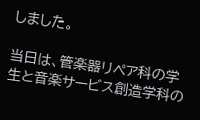しました。

当日は、管楽器リペア科の学生と音楽サービス創造学科の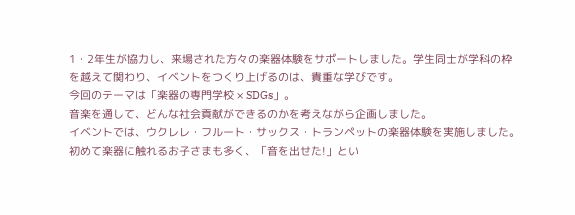1・2年生が協力し、来場された方々の楽器体験をサポートしました。学生同士が学科の枠を越えて関わり、イベントをつくり上げるのは、貴重な学びです。
今回のテーマは「楽器の専門学校 × SDGs」。
音楽を通して、どんな社会貢献ができるのかを考えながら企画しました。
イベントでは、ウクレレ・フルート・サックス・トランペットの楽器体験を実施しました。初めて楽器に触れるお子さまも多く、「音を出せた!」とい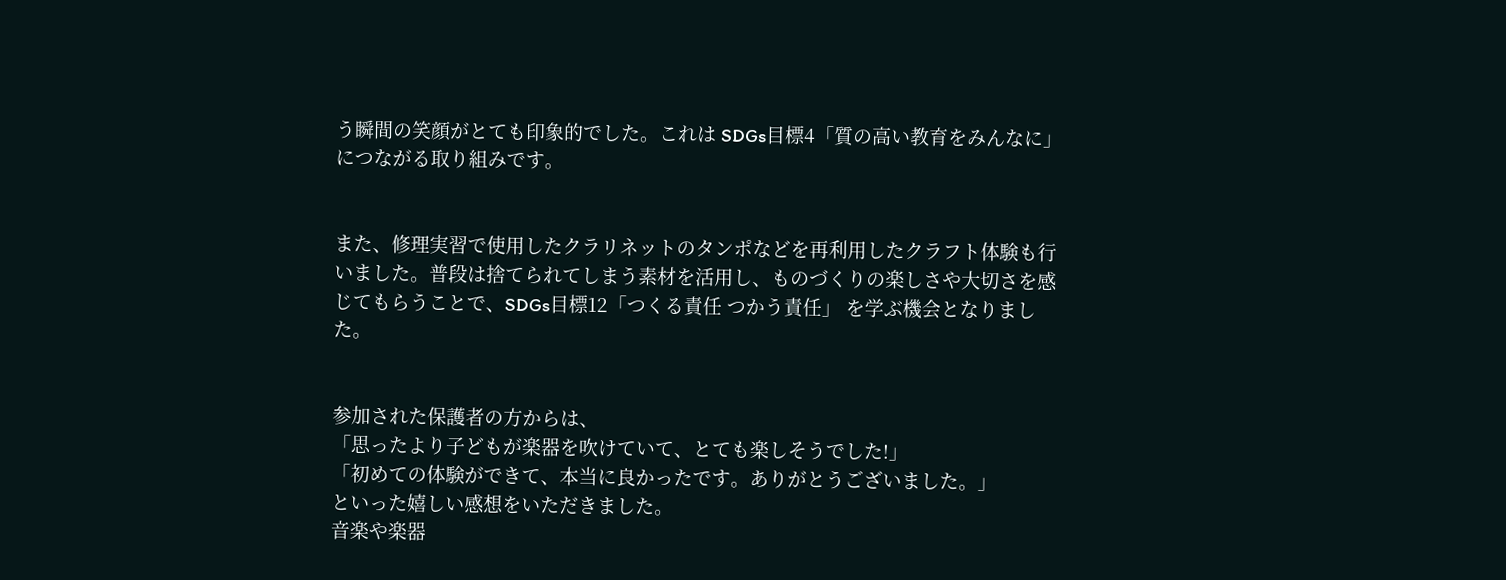う瞬間の笑顔がとても印象的でした。これは SDGs目標4「質の高い教育をみんなに」 につながる取り組みです。


また、修理実習で使用したクラリネットのタンポなどを再利用したクラフト体験も行いました。普段は捨てられてしまう素材を活用し、ものづくりの楽しさや大切さを感じてもらうことで、SDGs目標12「つくる責任 つかう責任」 を学ぶ機会となりました。


参加された保護者の方からは、
「思ったより子どもが楽器を吹けていて、とても楽しそうでした!」
「初めての体験ができて、本当に良かったです。ありがとうございました。」
といった嬉しい感想をいただきました。
音楽や楽器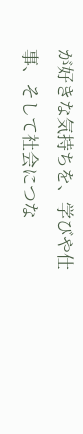が好きな気持ちを、学びや仕事、そして社会につな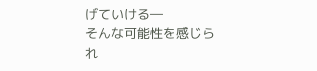げていける―
そんな可能性を感じられ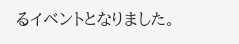るイベントとなりました。